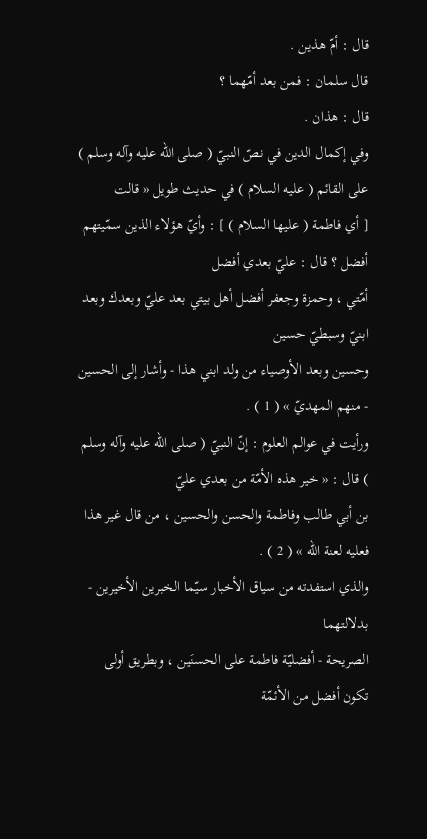قال : أمّ هذين .
قال سلمان : فمن بعد أمّهما ؟
قال : هذان .
وفي إكمال الدين في نصّ النبيّ ( صلى الله عليه وآله وسلم ) على القائم ( عليه السلام ) في حديث طويل « قالت
[ أي فاطمة ( عليها السلام ) ] : وأيّ هؤلاء الذين سمّيتهم أفضل ؟ قال : عليّ بعدي أفضل
أمّتي ، وحمزة وجعفر أفضل أهل بيتي بعد عليّ وبعدك وبعد ابنيّ وسبطيّ حسين
وحسين وبعد الأوصياء من ولد ابني هذا - وأشار إلى الحسين - منهم المهديّ » ( 1 ) .
ورأيت في عوالم العلوم : إنّ النبيّ ( صلى الله عليه وآله وسلم ) قال : « خير هذه الأمّة من بعدي عليّ
بن أبي طالب وفاطمة والحسن والحسين ، من قال غير هذا فعليه لعنة الله » ( 2 ) .
والذي استفدته من سياق الأخبار سيّما الخبرين الأخيرين - بدلالتهما
الصريحة - أفضليّة فاطمة على الحسنَين ، وبطريق أولى تكون أفضل من الأئمّة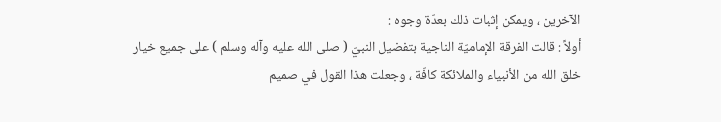الآخرين ، ويمكن إثبات ذلك بعدّة وجوه :
أولاً : قالت الفرقة الإماميّة الناجية بتفضيل النبيّ ( صلى الله عليه وآله وسلم ) على جميع خيار
خلق الله من الأنبياء والملائكة كافّة ، وجعلت هذا القول في صميم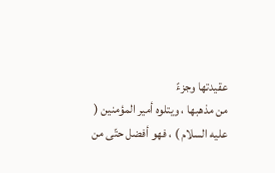عقيدتها وجزءً
من مذهبها ، ويتلوه أمير المؤمنين ( عليه السلام ) ، فهو أفضل حتّى من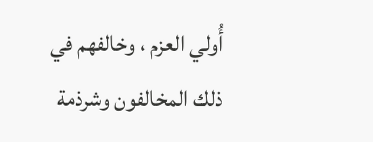أُولي العزم ، وخالفهم في
ذلك المخالفون وشرذمة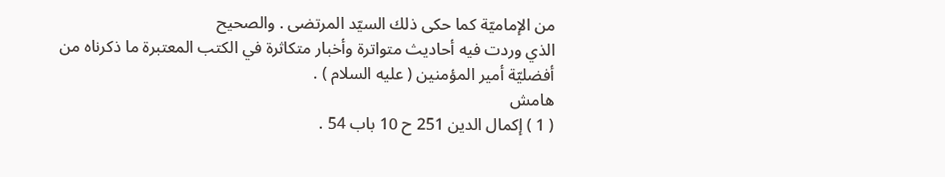من الإماميّة كما حكى ذلك السيّد المرتضى . والصحيح
الذي وردت فيه أحاديث متواترة وأخبار متكاثرة في الكتب المعتبرة ما ذكرناه من
أفضليّة أمير المؤمنين ( عليه السلام ) .
هامش
( 1 ) إكمال الدين 251 ح 10 باب 54 .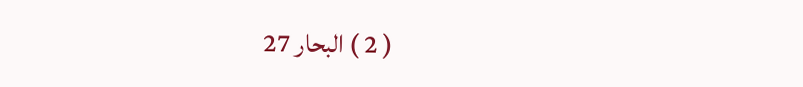( 2 ) البحار 27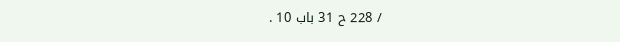/ 228 ح 31 باب 10 .